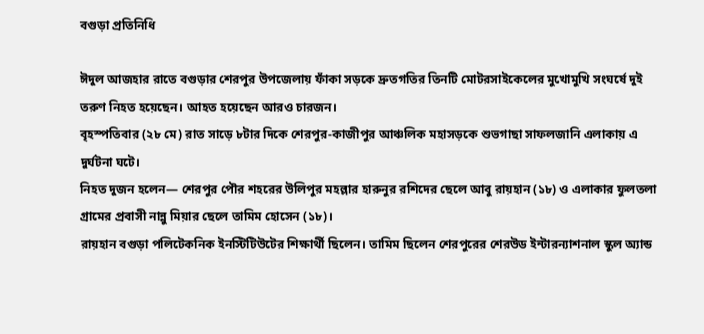বগুড়া প্রতিনিধি

ঈদুল আজহার রাতে বগুড়ার শেরপুর উপজেলায় ফাঁকা সড়কে দ্রুতগতির তিনটি মোটরসাইকেলের মুখোমুখি সংঘর্ষে দুই তরুণ নিহত হয়েছেন। আহত হয়েছেন আরও চারজন।
বৃহস্পতিবার (২৮ মে) রাত সাড়ে ৮টার দিকে শেরপুর-কাজীপুর আঞ্চলিক মহাসড়কে শুভগাছা সাফলজানি এলাকায় এ দুর্ঘটনা ঘটে।
নিহত দুজন হলেন— শেরপুর পৌর শহরের উলিপুর মহল্লার হারুনুর রশিদের ছেলে আবু রায়হান (১৮) ও এলাকার ফুলতলা গ্রামের প্রবাসী নান্নু মিয়ার ছেলে তামিম হোসেন (১৮)।
রায়হান বগুড়া পলিটেকনিক ইনস্টিটিউটের শিক্ষার্থী ছিলেন। তামিম ছিলেন শেরপুরের শেরউড ইন্টারন্যাশনাল স্কুল অ্যান্ড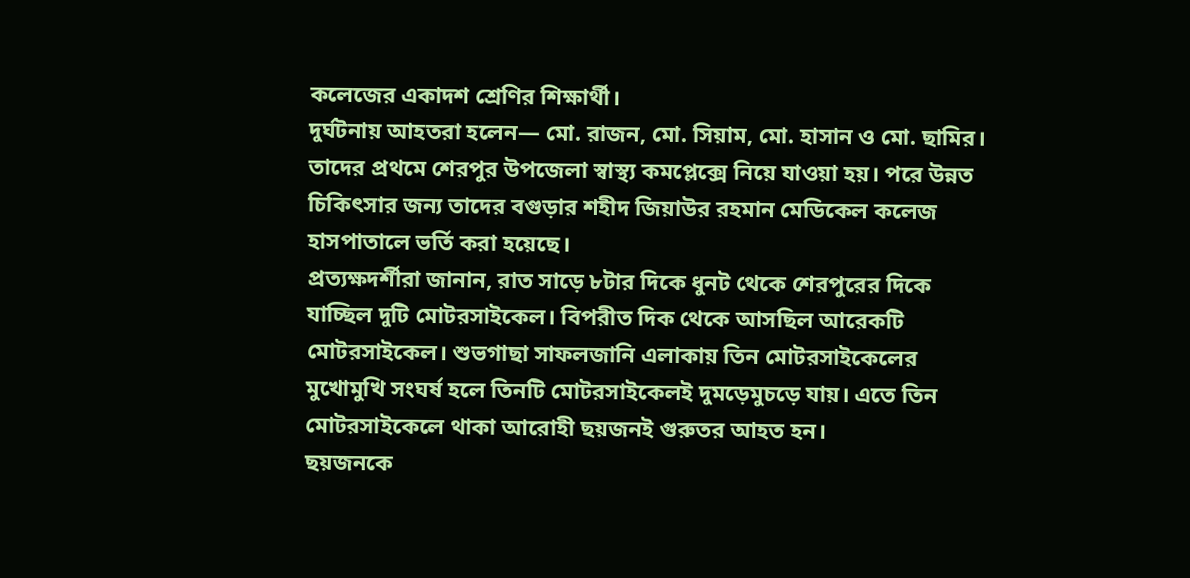কলেজের একাদশ শ্রেণির শিক্ষার্থী।
দুর্ঘটনায় আহতরা হলেন— মো. রাজন, মো. সিয়াম, মো. হাসান ও মো. ছামির। তাদের প্রথমে শেরপুর উপজেলা স্বাস্থ্য কমপ্লেক্সে নিয়ে যাওয়া হয়। পরে উন্নত চিকিৎসার জন্য তাদের বগুড়ার শহীদ জিয়াউর রহমান মেডিকেল কলেজ হাসপাতালে ভর্তি করা হয়েছে।
প্রত্যক্ষদর্শীরা জানান, রাত সাড়ে ৮টার দিকে ধুনট থেকে শেরপুরের দিকে যাচ্ছিল দুটি মোটরসাইকেল। বিপরীত দিক থেকে আসছিল আরেকটি মোটরসাইকেল। শুভগাছা সাফলজানি এলাকায় তিন মোটরসাইকেলের মুখোমুখি সংঘর্ষ হলে তিনটি মোটরসাইকেলই দুমড়েমুচড়ে যায়। এতে তিন মোটরসাইকেলে থাকা আরোহী ছয়জনই গুরুতর আহত হন।
ছয়জনকে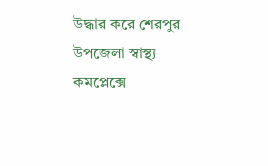উদ্ধার করে শেরপুর উপজেলা স্বাস্থ্য কমপ্লেক্সে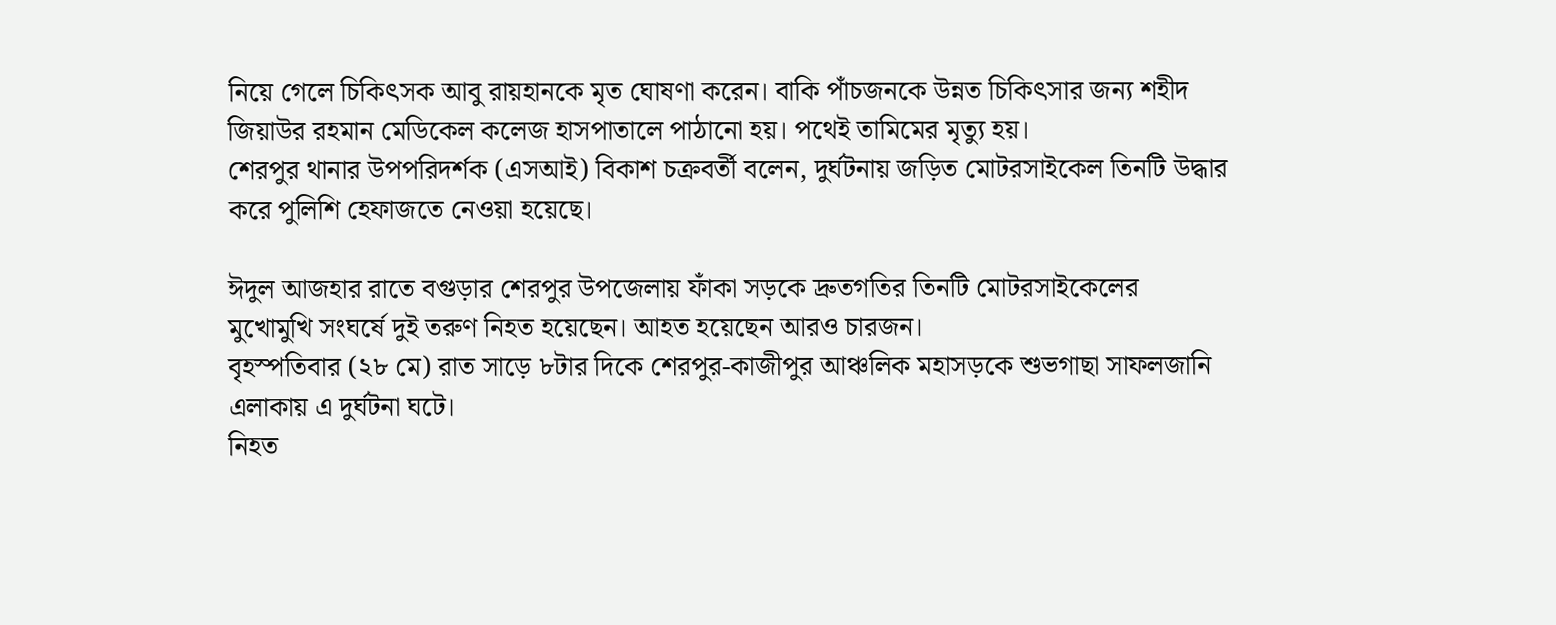নিয়ে গেলে চিকিৎসক আবু রায়হানকে মৃত ঘোষণা করেন। বাকি পাঁচজনকে উন্নত চিকিৎসার জন্য শহীদ জিয়াউর রহমান মেডিকেল কলেজ হাসপাতালে পাঠানো হয়। পথেই তামিমের মৃত্যু হয়।
শেরপুর থানার উপপরিদর্শক (এসআই) বিকাশ চক্রবর্তী বলেন, দুর্ঘটনায় জড়িত মোটরসাইকেল তিনটি উদ্ধার করে পুলিশি হেফাজতে নেওয়া হয়েছে।

ঈদুল আজহার রাতে বগুড়ার শেরপুর উপজেলায় ফাঁকা সড়কে দ্রুতগতির তিনটি মোটরসাইকেলের মুখোমুখি সংঘর্ষে দুই তরুণ নিহত হয়েছেন। আহত হয়েছেন আরও চারজন।
বৃহস্পতিবার (২৮ মে) রাত সাড়ে ৮টার দিকে শেরপুর-কাজীপুর আঞ্চলিক মহাসড়কে শুভগাছা সাফলজানি এলাকায় এ দুর্ঘটনা ঘটে।
নিহত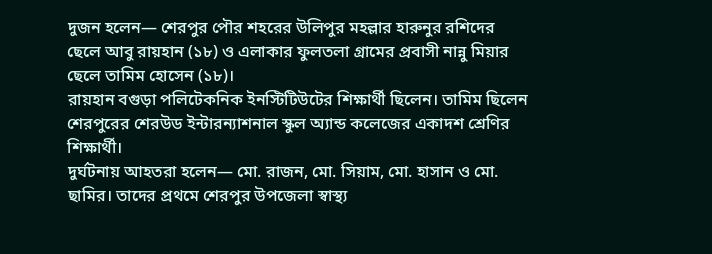দুজন হলেন— শেরপুর পৌর শহরের উলিপুর মহল্লার হারুনুর রশিদের ছেলে আবু রায়হান (১৮) ও এলাকার ফুলতলা গ্রামের প্রবাসী নান্নু মিয়ার ছেলে তামিম হোসেন (১৮)।
রায়হান বগুড়া পলিটেকনিক ইনস্টিটিউটের শিক্ষার্থী ছিলেন। তামিম ছিলেন শেরপুরের শেরউড ইন্টারন্যাশনাল স্কুল অ্যান্ড কলেজের একাদশ শ্রেণির শিক্ষার্থী।
দুর্ঘটনায় আহতরা হলেন— মো. রাজন, মো. সিয়াম, মো. হাসান ও মো. ছামির। তাদের প্রথমে শেরপুর উপজেলা স্বাস্থ্য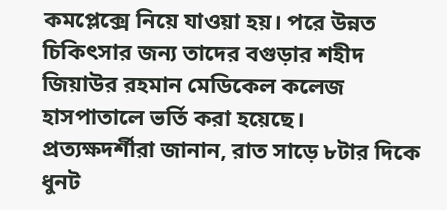কমপ্লেক্সে নিয়ে যাওয়া হয়। পরে উন্নত চিকিৎসার জন্য তাদের বগুড়ার শহীদ জিয়াউর রহমান মেডিকেল কলেজ হাসপাতালে ভর্তি করা হয়েছে।
প্রত্যক্ষদর্শীরা জানান, রাত সাড়ে ৮টার দিকে ধুনট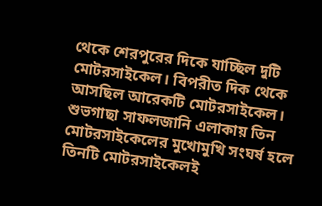থেকে শেরপুরের দিকে যাচ্ছিল দুটি মোটরসাইকেল। বিপরীত দিক থেকে আসছিল আরেকটি মোটরসাইকেল। শুভগাছা সাফলজানি এলাকায় তিন মোটরসাইকেলের মুখোমুখি সংঘর্ষ হলে তিনটি মোটরসাইকেলই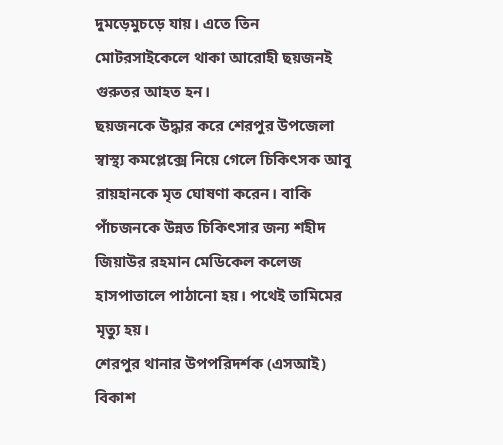দুমড়েমুচড়ে যায়। এতে তিন মোটরসাইকেলে থাকা আরোহী ছয়জনই গুরুতর আহত হন।
ছয়জনকে উদ্ধার করে শেরপুর উপজেলা স্বাস্থ্য কমপ্লেক্সে নিয়ে গেলে চিকিৎসক আবু রায়হানকে মৃত ঘোষণা করেন। বাকি পাঁচজনকে উন্নত চিকিৎসার জন্য শহীদ জিয়াউর রহমান মেডিকেল কলেজ হাসপাতালে পাঠানো হয়। পথেই তামিমের মৃত্যু হয়।
শেরপুর থানার উপপরিদর্শক (এসআই) বিকাশ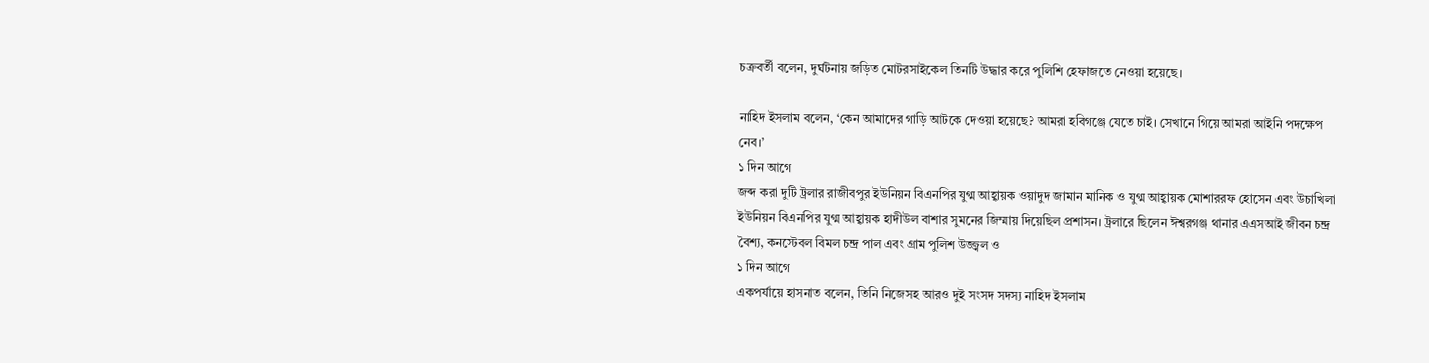চক্রবর্তী বলেন, দুর্ঘটনায় জড়িত মোটরসাইকেল তিনটি উদ্ধার করে পুলিশি হেফাজতে নেওয়া হয়েছে।

নাহিদ ইসলাম বলেন, ‘কেন আমাদের গাড়ি আটকে দেওয়া হয়েছে? আমরা হবিগঞ্জে যেতে চাই। সেখানে গিয়ে আমরা আইনি পদক্ষেপ নেব।’
১ দিন আগে
জব্দ করা দুটি ট্রলার রাজীবপুর ইউনিয়ন বিএনপির যুগ্ম আহ্বায়ক ওয়াদুদ জামান মানিক ও যুগ্ম আহ্বায়ক মোশাররফ হোসেন এবং উচাখিলা ইউনিয়ন বিএনপির যুগ্ম আহ্বায়ক হাদীউল বাশার সুমনের জিম্মায় দিয়েছিল প্রশাসন। ট্রলারে ছিলেন ঈশ্বরগঞ্জ থানার এএসআই জীবন চন্দ্র বৈশ্য, কনস্টেবল বিমল চন্দ্র পাল এবং গ্রাম পুলিশ উজ্জ্বল ও
১ দিন আগে
একপর্যায়ে হাসনাত বলেন, তিনি নিজেসহ আরও দুই সংসদ সদস্য নাহিদ ইসলাম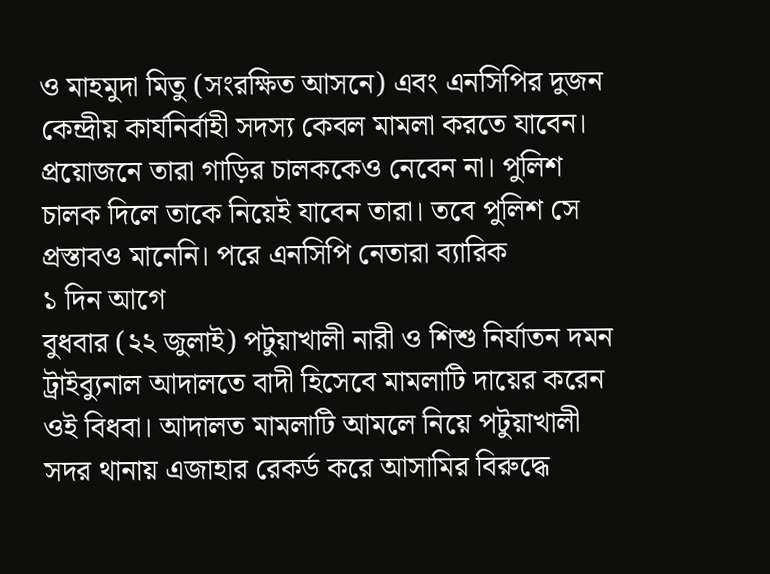ও মাহমুদা মিতু (সংরক্ষিত আসনে) এবং এনসিপির দুজন কেন্দ্রীয় কার্যনির্বাহী সদস্য কেবল মামলা করতে যাবেন। প্রয়োজনে তারা গাড়ির চালককেও নেবেন না। পুলিশ চালক দিলে তাকে নিয়েই যাবেন তারা। তবে পুলিশ সে প্রস্তাবও মানেনি। পরে এনসিপি নেতারা ব্যারিক
১ দিন আগে
বুধবার (২২ জুলাই) পটুয়াখালী নারী ও শিশু নির্যাতন দমন ট্রাইব্যুনাল আদালতে বাদী হিসেবে মামলাটি দায়ের করেন ওই বিধবা। আদালত মামলাটি আমলে নিয়ে পটুয়াখালী সদর থানায় এজাহার রেকর্ড করে আসামির বিরুদ্ধে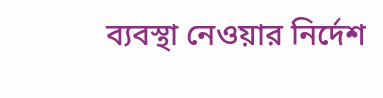ব্যবস্থা নেওয়ার নির্দেশ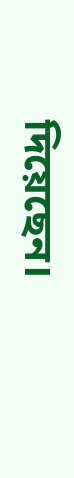দিয়েছেন।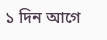১ দিন আগে